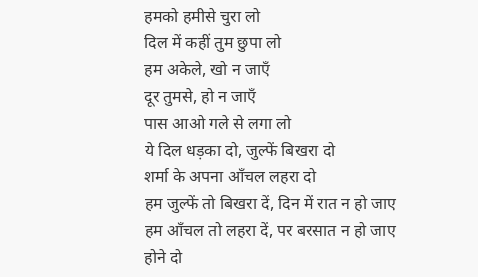हमको हमीसे चुरा लो
दिल में कहीं तुम छुपा लो
हम अकेले, खो न जाएँ
दूर तुमसे, हो न जाएँ
पास आओ गले से लगा लो
ये दिल धड़का दो, जुल्फें बिखरा दो
शर्मा के अपना आँचल लहरा दो
हम जुल्फें तो बिखरा दें, दिन में रात न हो जाए
हम आँचल तो लहरा दें, पर बरसात न हो जाए
होने दो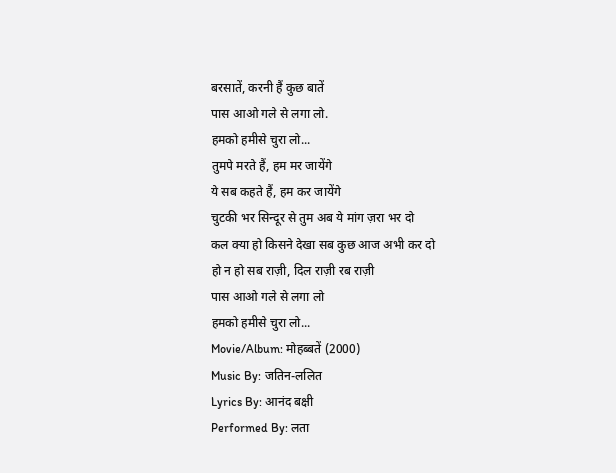बरसातें, करनी हैं कुछ बातें
पास आओ गले से लगा लो.
हमको हमीसे चुरा लो...
तुमपे मरते हैं, हम मर जायेंगे
ये सब कहते हैं, हम कर जायेंगे
चुटकी भर सिन्दूर से तुम अब ये मांग ज़रा भर दो
कल क्या हो किसने देखा सब कुछ आज अभी कर दो
हो न हो सब राज़ी, दिल राज़ी रब राज़ी
पास आओ गले से लगा लो
हमको हमीसे चुरा लो...
Movie/Album: मोहब्बतें (2000)
Music By: जतिन-ललित
Lyrics By: आनंद बक्षी
Performed By: लता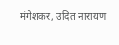मंगेशकर, उदित नारायण